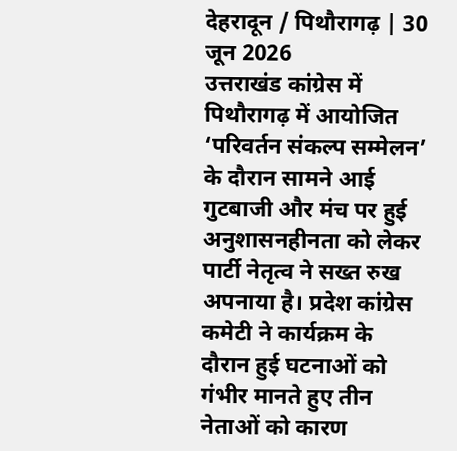देहरादून / पिथौरागढ़ | 30 जून 2026
उत्तराखंड कांग्रेस में पिथौरागढ़ में आयोजित ‘परिवर्तन संकल्प सम्मेलन’ के दौरान सामने आई गुटबाजी और मंच पर हुई अनुशासनहीनता को लेकर पार्टी नेतृत्व ने सख्त रुख अपनाया है। प्रदेश कांग्रेस कमेटी ने कार्यक्रम के दौरान हुई घटनाओं को गंभीर मानते हुए तीन नेताओं को कारण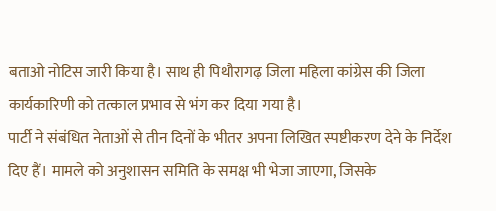बताओ नोटिस जारी किया है। साथ ही पिथौरागढ़ जिला महिला कांग्रेस की जिला कार्यकारिणी को तत्काल प्रभाव से भंग कर दिया गया है।
पार्टी ने संबंधित नेताओं से तीन दिनों के भीतर अपना लिखित स्पष्टीकरण देने के निर्देश दिए हैं। मामले को अनुशासन समिति के समक्ष भी भेजा जाएगा, जिसके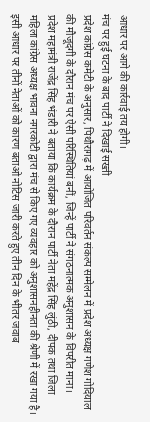आधार पर आगे की कार्रवाई तय होगी।
मंच पर हुई घटना के बाद पार्टी ने दिखाई सख्ती
प्रदेश कांग्रेस कमेटी के अनुसार, पिथौरागढ़ में आयोजित परिवर्तन संकल्प सम्मेलन में प्रदेश अध्यक्ष गणेश गोदियाल की मौजूदगी के दौरान मंच पर ऐसी परिस्थितियां बनीं, जिन्हें पार्टी ने संगठनात्मक अनुशासन के विपरीत माना।
प्रदेश महामंत्री राजेंद्र सिंह भंडारी ने बताया कि कार्यक्रम के दौरान पार्टी नेता महेंद्र सिंह लुंठी, दीपक तथा जिला महिला कांग्रेस अध्यक्ष भावना नगरकोटी द्वारा मंच से किए गए व्यवहार को अनुशासनहीनता की श्रेणी में रखा गया है। इसी आधार पर तीनों नेताओं को कारण बताओ नोटिस जारी करते हुए तीन दिन के भीतर जवाब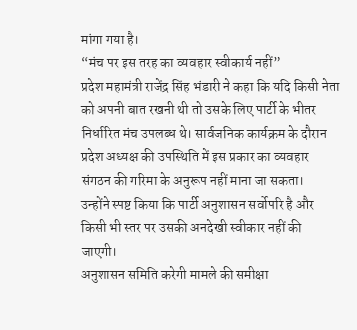मांगा गया है।
“मंच पर इस तरह का व्यवहार स्वीकार्य नहीं”
प्रदेश महामंत्री राजेंद्र सिंह भंडारी ने कहा कि यदि किसी नेता को अपनी बात रखनी थी तो उसके लिए पार्टी के भीतर निर्धारित मंच उपलब्ध थे। सार्वजनिक कार्यक्रम के दौरान प्रदेश अध्यक्ष की उपस्थिति में इस प्रकार का व्यवहार संगठन की गरिमा के अनुरूप नहीं माना जा सकता।
उन्होंने स्पष्ट किया कि पार्टी अनुशासन सर्वोपरि है और किसी भी स्तर पर उसकी अनदेखी स्वीकार नहीं की जाएगी।
अनुशासन समिति करेगी मामले की समीक्षा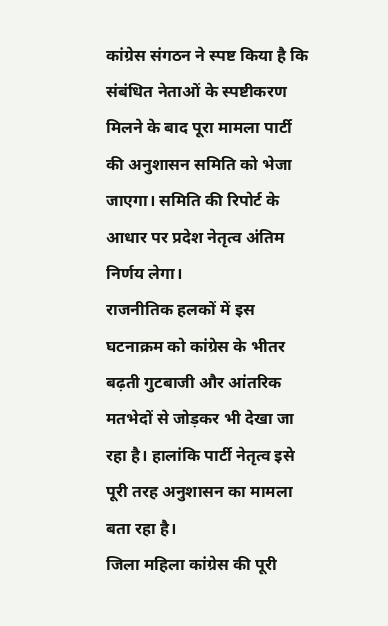कांग्रेस संगठन ने स्पष्ट किया है कि संबंधित नेताओं के स्पष्टीकरण मिलने के बाद पूरा मामला पार्टी की अनुशासन समिति को भेजा जाएगा। समिति की रिपोर्ट के आधार पर प्रदेश नेतृत्व अंतिम निर्णय लेगा।
राजनीतिक हलकों में इस घटनाक्रम को कांग्रेस के भीतर बढ़ती गुटबाजी और आंतरिक मतभेदों से जोड़कर भी देखा जा रहा है। हालांकि पार्टी नेतृत्व इसे पूरी तरह अनुशासन का मामला बता रहा है।
जिला महिला कांग्रेस की पूरी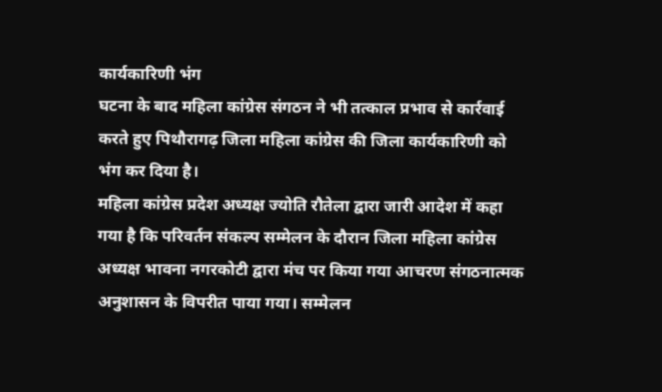कार्यकारिणी भंग
घटना के बाद महिला कांग्रेस संगठन ने भी तत्काल प्रभाव से कार्रवाई करते हुए पिथौरागढ़ जिला महिला कांग्रेस की जिला कार्यकारिणी को भंग कर दिया है।
महिला कांग्रेस प्रदेश अध्यक्ष ज्योति रौतेला द्वारा जारी आदेश में कहा गया है कि परिवर्तन संकल्प सम्मेलन के दौरान जिला महिला कांग्रेस अध्यक्ष भावना नगरकोटी द्वारा मंच पर किया गया आचरण संगठनात्मक अनुशासन के विपरीत पाया गया। सम्मेलन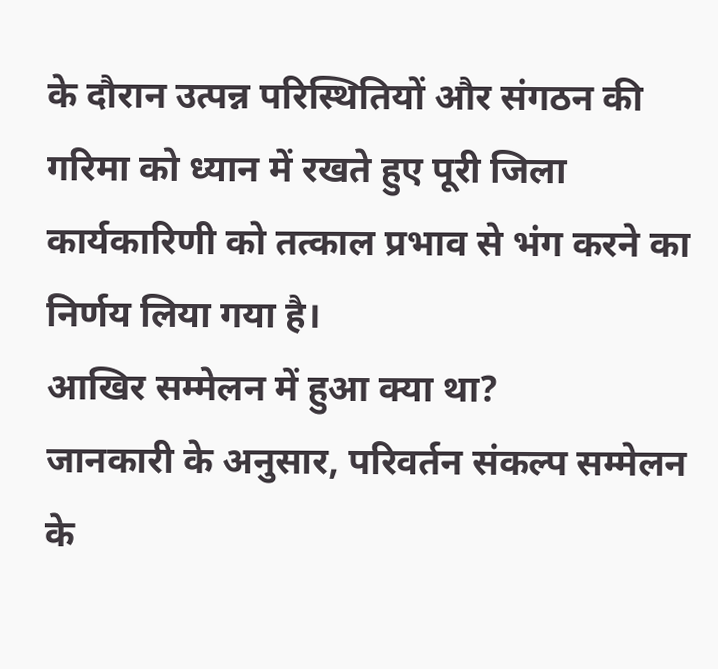के दौरान उत्पन्न परिस्थितियों और संगठन की गरिमा को ध्यान में रखते हुए पूरी जिला कार्यकारिणी को तत्काल प्रभाव से भंग करने का निर्णय लिया गया है।
आखिर सम्मेलन में हुआ क्या था?
जानकारी के अनुसार, परिवर्तन संकल्प सम्मेलन के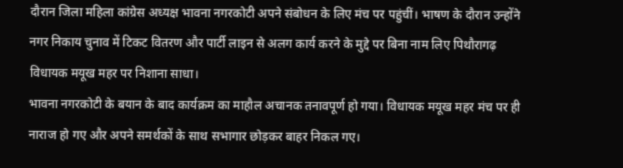दौरान जिला महिला कांग्रेस अध्यक्ष भावना नगरकोटी अपने संबोधन के लिए मंच पर पहुंचीं। भाषण के दौरान उन्होंने नगर निकाय चुनाव में टिकट वितरण और पार्टी लाइन से अलग कार्य करने के मुद्दे पर बिना नाम लिए पिथौरागढ़ विधायक मयूख महर पर निशाना साधा।
भावना नगरकोटी के बयान के बाद कार्यक्रम का माहौल अचानक तनावपूर्ण हो गया। विधायक मयूख महर मंच पर ही नाराज हो गए और अपने समर्थकों के साथ सभागार छोड़कर बाहर निकल गए।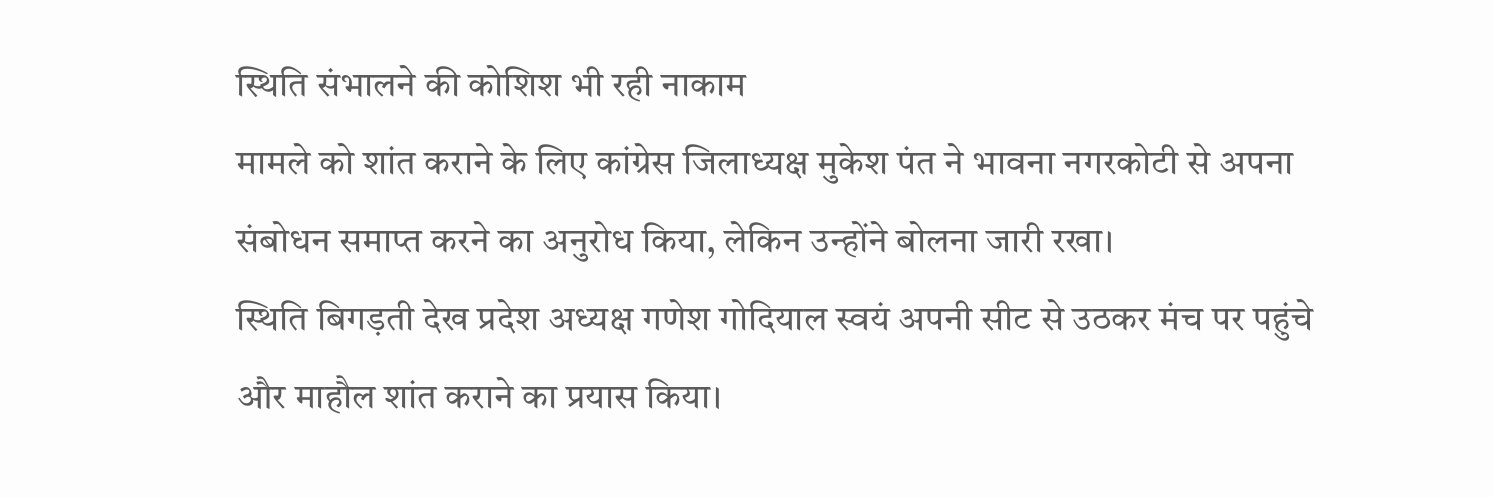स्थिति संभालने की कोशिश भी रही नाकाम
मामले को शांत कराने के लिए कांग्रेस जिलाध्यक्ष मुकेश पंत ने भावना नगरकोटी से अपना संबोधन समाप्त करने का अनुरोध किया, लेकिन उन्होंने बोलना जारी रखा।
स्थिति बिगड़ती देख प्रदेश अध्यक्ष गणेश गोदियाल स्वयं अपनी सीट से उठकर मंच पर पहुंचे और माहौल शांत कराने का प्रयास किया।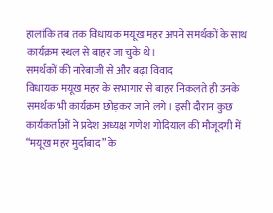हालांकि तब तक विधायक मयूख महर अपने समर्थकों के साथ कार्यक्रम स्थल से बाहर जा चुके थे।
समर्थकों की नारेबाजी से और बढ़ा विवाद
विधायक मयूख महर के सभागार से बाहर निकलते ही उनके समर्थक भी कार्यक्रम छोड़कर जाने लगे। इसी दौरान कुछ कार्यकर्ताओं ने प्रदेश अध्यक्ष गणेश गोदियाल की मौजूदगी में “मयूख महर मुर्दाबाद” के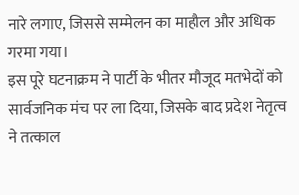नारे लगाए, जिससे सम्मेलन का माहौल और अधिक गरमा गया।
इस पूरे घटनाक्रम ने पार्टी के भीतर मौजूद मतभेदों को सार्वजनिक मंच पर ला दिया, जिसके बाद प्रदेश नेतृत्व ने तत्काल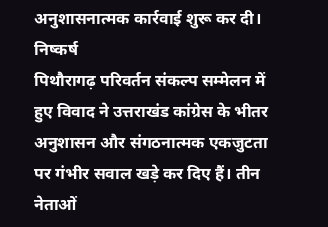अनुशासनात्मक कार्रवाई शुरू कर दी।
निष्कर्ष
पिथौरागढ़ परिवर्तन संकल्प सम्मेलन में हुए विवाद ने उत्तराखंड कांग्रेस के भीतर अनुशासन और संगठनात्मक एकजुटता पर गंभीर सवाल खड़े कर दिए हैं। तीन नेताओं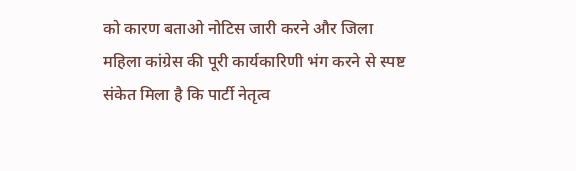को कारण बताओ नोटिस जारी करने और जिला महिला कांग्रेस की पूरी कार्यकारिणी भंग करने से स्पष्ट संकेत मिला है कि पार्टी नेतृत्व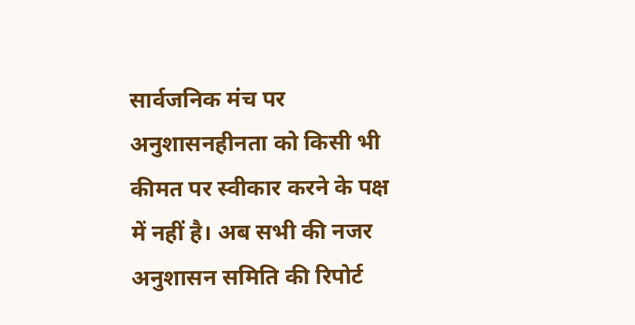सार्वजनिक मंच पर अनुशासनहीनता को किसी भी कीमत पर स्वीकार करने के पक्ष में नहीं है। अब सभी की नजर अनुशासन समिति की रिपोर्ट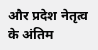और प्रदेश नेतृत्व के अंतिम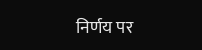निर्णय पर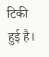टिकी हुई है।